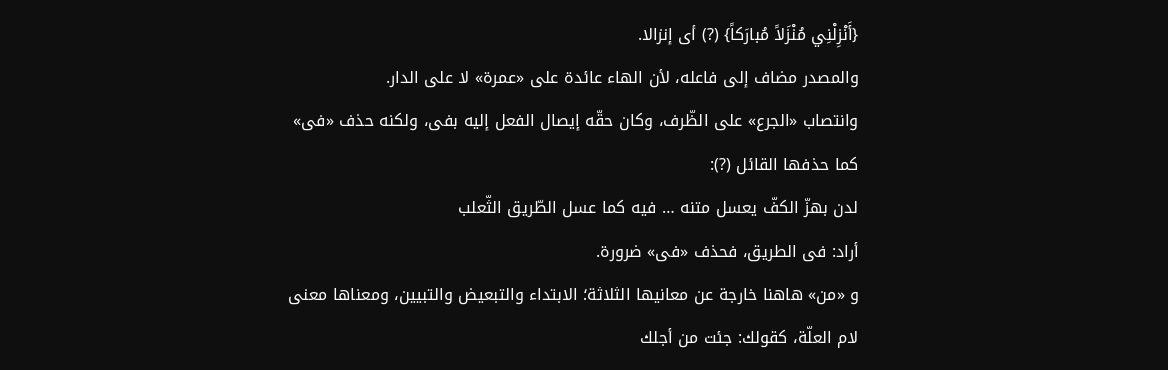{أَنْزِلْنِي مُنْزَلاً مُبارَكاً} (?) أى إنزالا.
والمصدر مضاف إلى فاعله، لأن الهاء عائدة على «عمرة» لا على الدار.
وانتصاب «الجرع» على الظّرف، وكان حقّه إيصال الفعل إليه بفى، ولكنه حذف «فى» كما حذفها القائل (?):
لدن بهزّ الكفّ يعسل متنه … فيه كما عسل الطّريق الثّعلب
أراد: فى الطريق، فحذف «فى» ضرورة.
و «من» هاهنا خارجة عن معانيها الثلاثة؛ الابتداء والتبعيض والتبيين، ومعناها معنى لام العلّة، كقولك: جئت من أجلك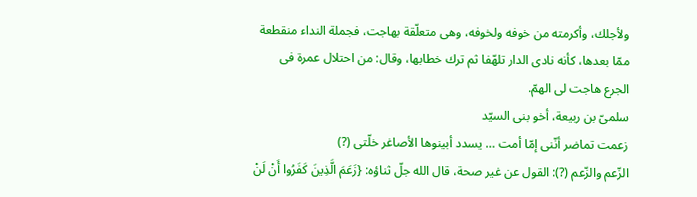ولأجلك، وأكرمته من خوفه ولخوفه، وهى متعلّقة بهاجت، فجملة النداء منقطعة ممّا بعدها، كأنه نادى الدار تلهّفا ثم ترك خطابها، وقال: من احتلال عمرة فى الجرع هاجت لى الهمّ.
سلمىّ بن ربيعة، أخو بنى السيّد
زعمت تماضر أنّنى إمّا أمت … يسدد أبينوها الأصاغر خلّتى (?)
الزّعم والزّعم (?): القول عن غير صحة، قال الله جلّ ثناؤه: {زَعَمَ الَّذِينَ كَفَرُوا أَنْ لَنْ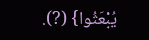يُبْعَثُوا} (?).